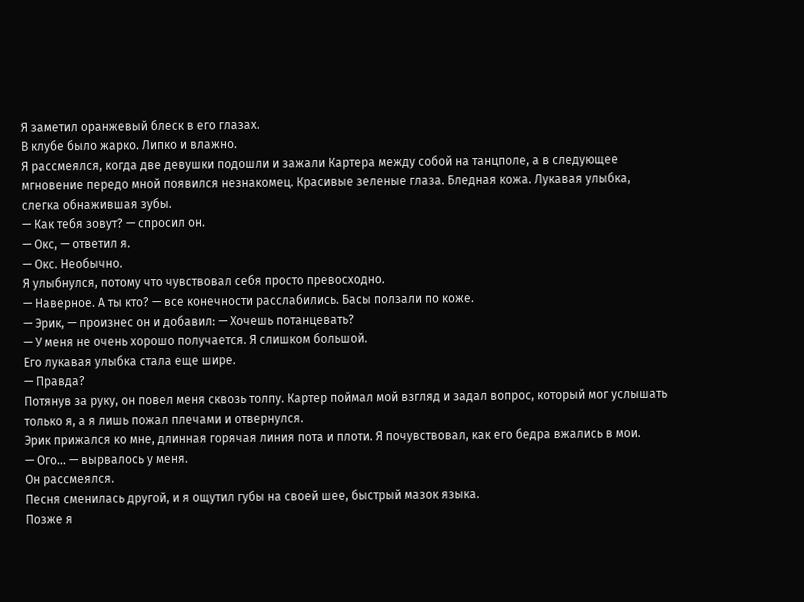Я заметил оранжевый блеск в его глазах.
В клубе было жарко. Липко и влажно.
Я рассмеялся, когда две девушки подошли и зажали Картера между собой на танцполе, а в следующее мгновение передо мной появился незнакомец. Красивые зеленые глаза. Бледная кожа. Лукавая улыбка, слегка обнажившая зубы.
— Как тебя зовут? — спросил он.
— Окс, — ответил я.
— Окс. Необычно.
Я улыбнулся, потому что чувствовал себя просто превосходно.
— Наверное. А ты кто? — все конечности расслабились. Басы ползали по коже.
— Эрик, — произнес он и добавил: — Хочешь потанцевать?
— У меня не очень хорошо получается. Я слишком большой.
Его лукавая улыбка стала еще шире.
— Правда?
Потянув за руку, он повел меня сквозь толпу. Картер поймал мой взгляд и задал вопрос, который мог услышать только я, а я лишь пожал плечами и отвернулся.
Эрик прижался ко мне, длинная горячая линия пота и плоти. Я почувствовал, как его бедра вжались в мои.
— Ого… — вырвалось у меня.
Он рассмеялся.
Песня сменилась другой, и я ощутил губы на своей шее, быстрый мазок языка.
Позже я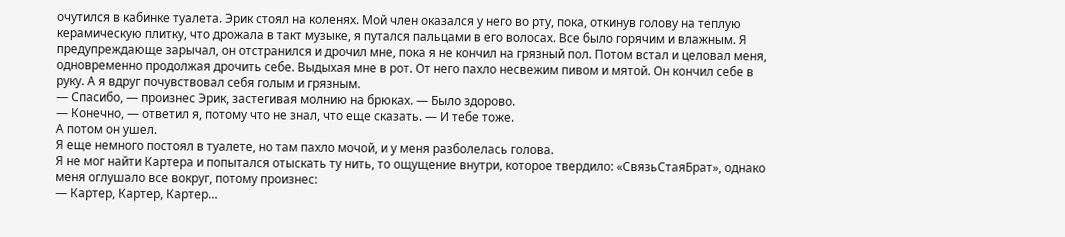очутился в кабинке туалета. Эрик стоял на коленях. Мой член оказался у него во рту, пока, откинув голову на теплую керамическую плитку, что дрожала в такт музыке, я путался пальцами в его волосах. Все было горячим и влажным. Я предупреждающе зарычал, он отстранился и дрочил мне, пока я не кончил на грязный пол. Потом встал и целовал меня, одновременно продолжая дрочить себе. Выдыхая мне в рот. От него пахло несвежим пивом и мятой. Он кончил себе в руку. А я вдруг почувствовал себя голым и грязным.
— Спасибо, — произнес Эрик, застегивая молнию на брюках. — Было здорово.
— Конечно, — ответил я, потому что не знал, что еще сказать. — И тебе тоже.
А потом он ушел.
Я еще немного постоял в туалете, но там пахло мочой, и у меня разболелась голова.
Я не мог найти Картера и попытался отыскать ту нить, то ощущение внутри, которое твердило: «СвязьСтаяБрат», однако меня оглушало все вокруг, потому произнес:
— Картер, Картер, Картер…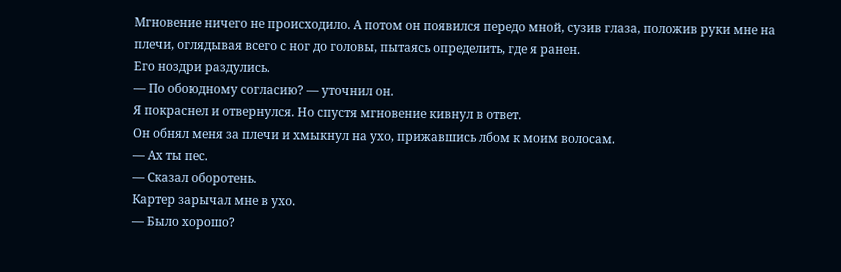Мгновение ничего не происходило. А потом он появился передо мной, сузив глаза, положив руки мне на плечи, оглядывая всего с ног до головы, пытаясь определить, где я ранен.
Его ноздри раздулись.
— По обоюдному согласию? — уточнил он.
Я покраснел и отвернулся. Но спустя мгновение кивнул в ответ.
Он обнял меня за плечи и хмыкнул на ухо, прижавшись лбом к моим волосам.
— Ах ты пес.
— Сказал оборотень.
Картер зарычал мне в ухо.
— Было хорошо?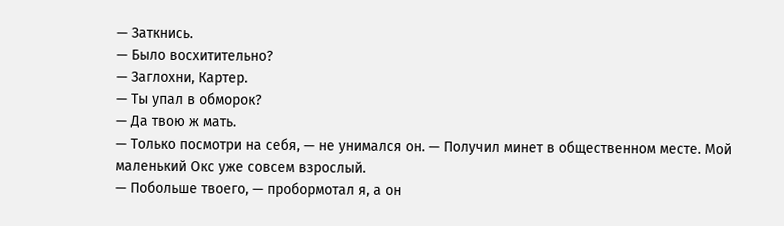— Заткнись.
— Было восхитительно?
— Заглохни, Картер.
— Ты упал в обморок?
— Да твою ж мать.
— Только посмотри на себя, — не унимался он. — Получил минет в общественном месте. Мой маленький Окс уже совсем взрослый.
— Побольше твоего, — пробормотал я, а он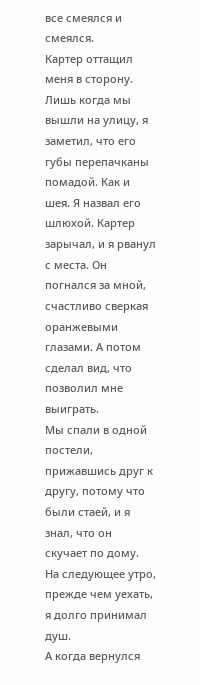все смеялся и смеялся.
Картер оттащил меня в сторону. Лишь когда мы вышли на улицу, я заметил, что его губы перепачканы помадой. Как и шея. Я назвал его шлюхой. Картер зарычал, и я рванул с места. Он погнался за мной, счастливо сверкая оранжевыми глазами. А потом сделал вид, что позволил мне выиграть.
Мы спали в одной постели, прижавшись друг к другу, потому что были стаей, и я знал, что он скучает по дому.
На следующее утро, прежде чем уехать, я долго принимал душ.
А когда вернулся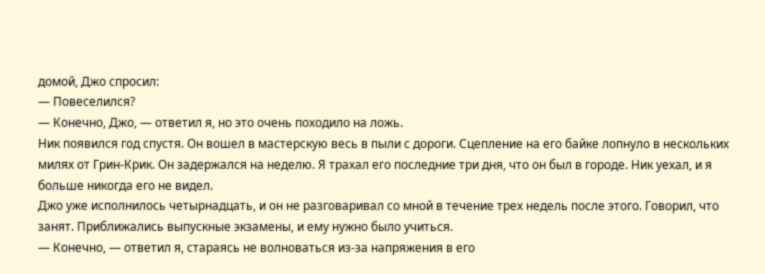домой, Джо спросил:
— Повеселился?
— Конечно, Джо, — ответил я, но это очень походило на ложь.
Ник появился год спустя. Он вошел в мастерскую весь в пыли с дороги. Сцепление на его байке лопнуло в нескольких милях от Грин-Крик. Он задержался на неделю. Я трахал его последние три дня, что он был в городе. Ник уехал, и я больше никогда его не видел.
Джо уже исполнилось четырнадцать, и он не разговаривал со мной в течение трех недель после этого. Говорил, что занят. Приближались выпускные экзамены, и ему нужно было учиться.
— Конечно, — ответил я, стараясь не волноваться из-за напряжения в его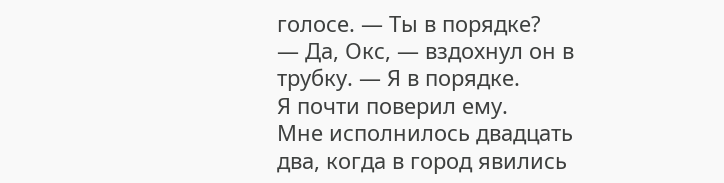голосе. — Ты в порядке?
— Да, Окс, — вздохнул он в трубку. — Я в порядке.
Я почти поверил ему.
Мне исполнилось двадцать два, когда в город явились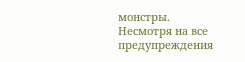монстры.
Несмотря на все предупреждения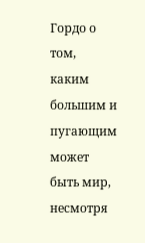Гордо о том, каким большим и пугающим может быть мир, несмотря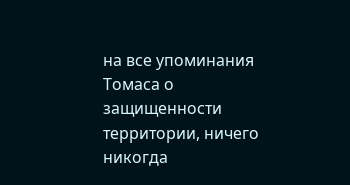на все упоминания Томаса о защищенности территории, ничего никогда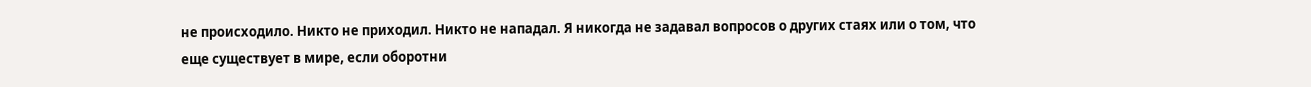не происходило. Никто не приходил. Никто не нападал. Я никогда не задавал вопросов о других стаях или о том, что еще существует в мире, если оборотни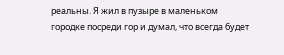реальны. Я жил в пузыре в маленьком городке посреди гор и думал, что всегда будет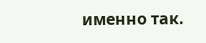именно так.